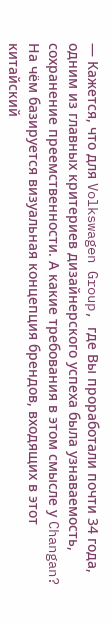— Кажется, что для Volkswagen Group, где Вы проработали почти 34 года, одним из главных критериев дизайнерского успеха была узнаваемость, сохранение преемственности. А какие требования в этом смысле у Changan? На чём базируется визуальная концепция брендов, входящих в этот китайский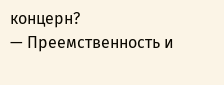концерн?
— Преемственность и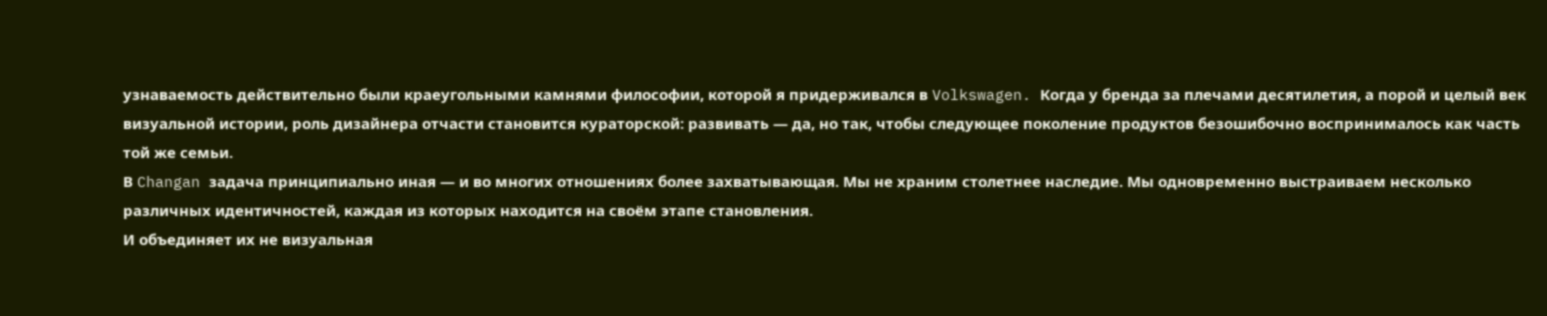узнаваемость действительно были краеугольными камнями философии, которой я придерживался в Volkswagen. Когда у бренда за плечами десятилетия, а порой и целый век визуальной истории, роль дизайнера отчасти становится кураторской: развивать — да, но так, чтобы следующее поколение продуктов безошибочно воспринималось как часть той же семьи.
В Changan задача принципиально иная — и во многих отношениях более захватывающая. Мы не храним столетнее наследие. Мы одновременно выстраиваем несколько различных идентичностей, каждая из которых находится на своём этапе становления.
И объединяет их не визуальная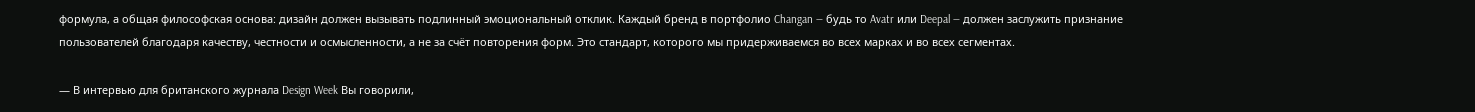формула, а общая философская основа: дизайн должен вызывать подлинный эмоциональный отклик. Каждый бренд в портфолио Changan — будь то Avatr или Deepal — должен заслужить признание пользователей благодаря качеству, честности и осмысленности, а не за счёт повторения форм. Это стандарт, которого мы придерживаемся во всех марках и во всех сегментах.

— В интервью для британского журнала Design Week Вы говорили,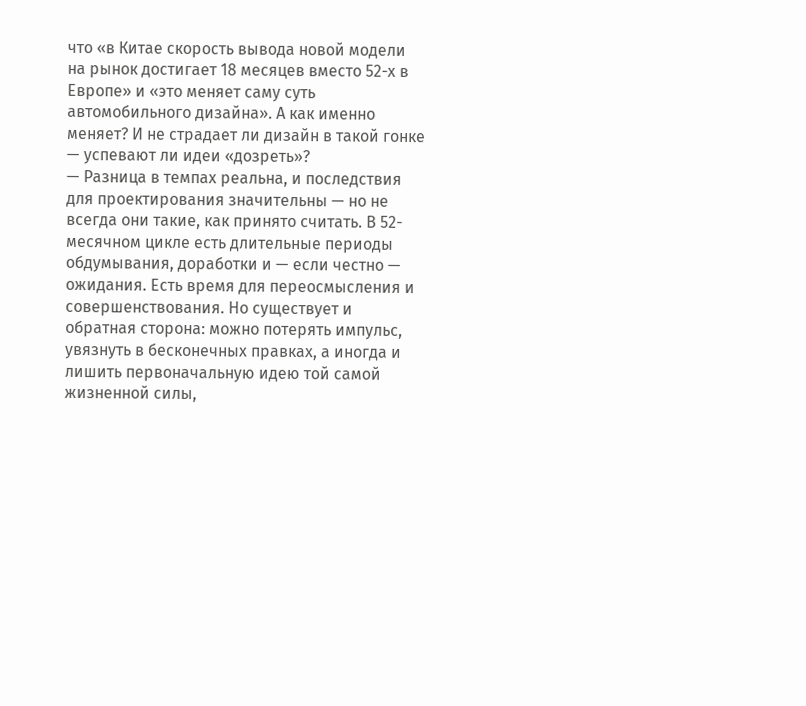что «в Китае скорость вывода новой модели на рынок достигает 18 месяцев вместо 52-х в Европе» и «это меняет саму суть автомобильного дизайна». А как именно меняет? И не страдает ли дизайн в такой гонке — успевают ли идеи «дозреть»?
— Разница в темпах реальна, и последствия для проектирования значительны — но не всегда они такие, как принято считать. В 52-месячном цикле есть длительные периоды обдумывания, доработки и — если честно — ожидания. Есть время для переосмысления и совершенствования. Но существует и обратная сторона: можно потерять импульс, увязнуть в бесконечных правках, а иногда и лишить первоначальную идею той самой жизненной силы,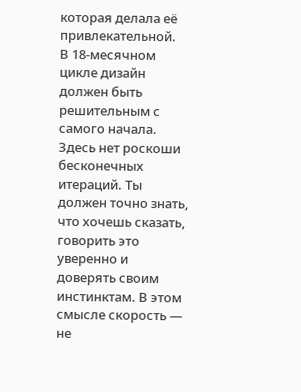которая делала её привлекательной.
В 18-месячном цикле дизайн должен быть решительным с самого начала. Здесь нет роскоши бесконечных итераций. Ты должен точно знать, что хочешь сказать, говорить это уверенно и доверять своим инстинктам. В этом смысле скорость — не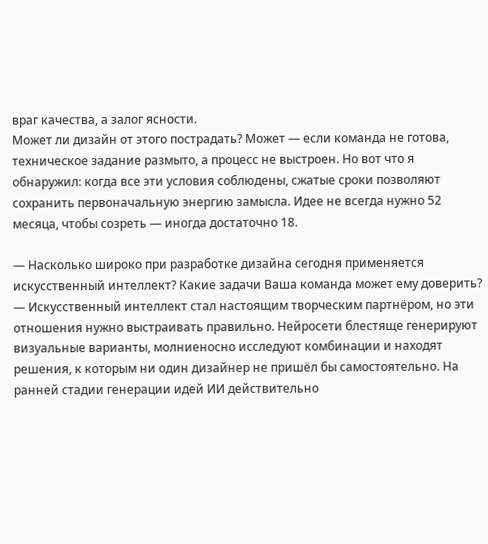враг качества, а залог ясности.
Может ли дизайн от этого пострадать? Может — если команда не готова, техническое задание размыто, а процесс не выстроен. Но вот что я обнаружил: когда все эти условия соблюдены, сжатые сроки позволяют сохранить первоначальную энергию замысла. Идее не всегда нужно 52 месяца, чтобы созреть — иногда достаточно 18.

— Насколько широко при разработке дизайна сегодня применяется искусственный интеллект? Какие задачи Ваша команда может ему доверить?
— Искусственный интеллект стал настоящим творческим партнёром, но эти отношения нужно выстраивать правильно. Нейросети блестяще генерируют визуальные варианты, молниеносно исследуют комбинации и находят решения, к которым ни один дизайнер не пришёл бы самостоятельно. На ранней стадии генерации идей ИИ действительно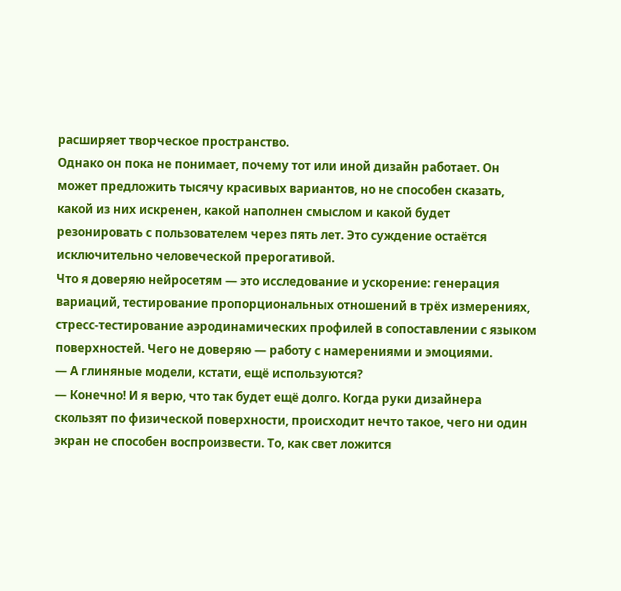расширяет творческое пространство.
Однако он пока не понимает, почему тот или иной дизайн работает. Он может предложить тысячу красивых вариантов, но не способен сказать, какой из них искренен, какой наполнен смыслом и какой будет резонировать с пользователем через пять лет. Это суждение остаётся исключительно человеческой прерогативой.
Что я доверяю нейросетям — это исследование и ускорение: генерация вариаций, тестирование пропорциональных отношений в трёх измерениях, стресс-тестирование аэродинамических профилей в сопоставлении с языком поверхностей. Чего не доверяю — работу с намерениями и эмоциями.
— А глиняные модели, кстати, ещё используются?
— Конечно! И я верю, что так будет ещё долго. Когда руки дизайнера скользят по физической поверхности, происходит нечто такое, чего ни один экран не способен воспроизвести. То, как свет ложится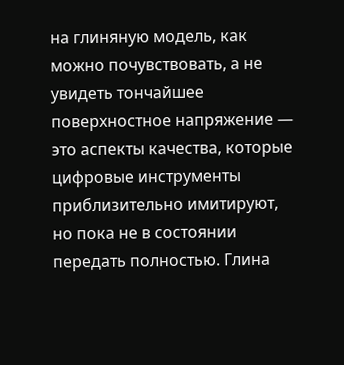на глиняную модель, как можно почувствовать, а не увидеть тончайшее поверхностное напряжение — это аспекты качества, которые цифровые инструменты приблизительно имитируют, но пока не в состоянии передать полностью. Глина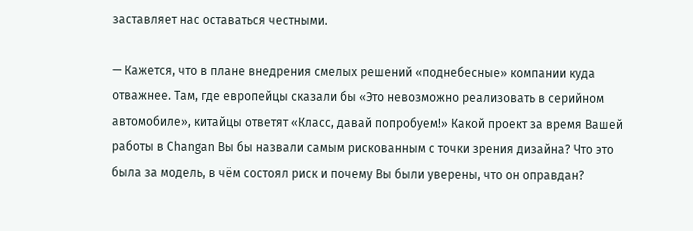заставляет нас оставаться честными.

— Кажется, что в плане внедрения смелых решений «поднебесные» компании куда отважнее. Там, где европейцы сказали бы «Это невозможно реализовать в серийном автомобиле», китайцы ответят «Класс, давай попробуем!» Какой проект за время Вашей работы в Changan Вы бы назвали самым рискованным с точки зрения дизайна? Что это была за модель, в чём состоял риск и почему Вы были уверены, что он оправдан?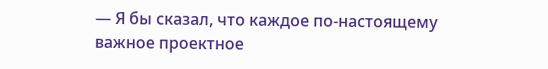— Я бы сказал, что каждое по-настоящему важное проектное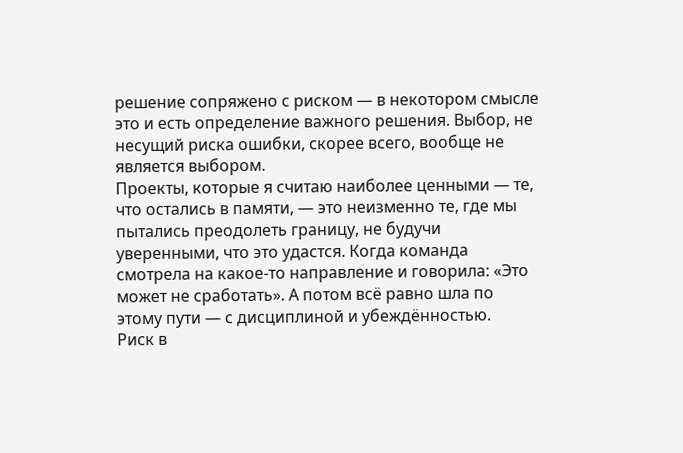решение сопряжено с риском — в некотором смысле это и есть определение важного решения. Выбор, не несущий риска ошибки, скорее всего, вообще не является выбором.
Проекты, которые я считаю наиболее ценными — те, что остались в памяти, — это неизменно те, где мы пытались преодолеть границу, не будучи уверенными, что это удастся. Когда команда смотрела на какое-то направление и говорила: «Это может не сработать». А потом всё равно шла по этому пути — с дисциплиной и убеждённостью.
Риск в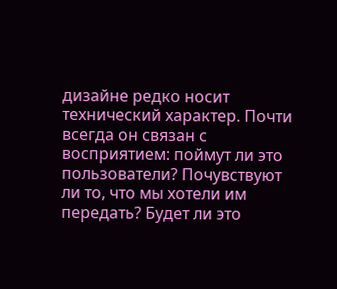дизайне редко носит технический характер. Почти всегда он связан с восприятием: поймут ли это пользователи? Почувствуют ли то, что мы хотели им передать? Будет ли это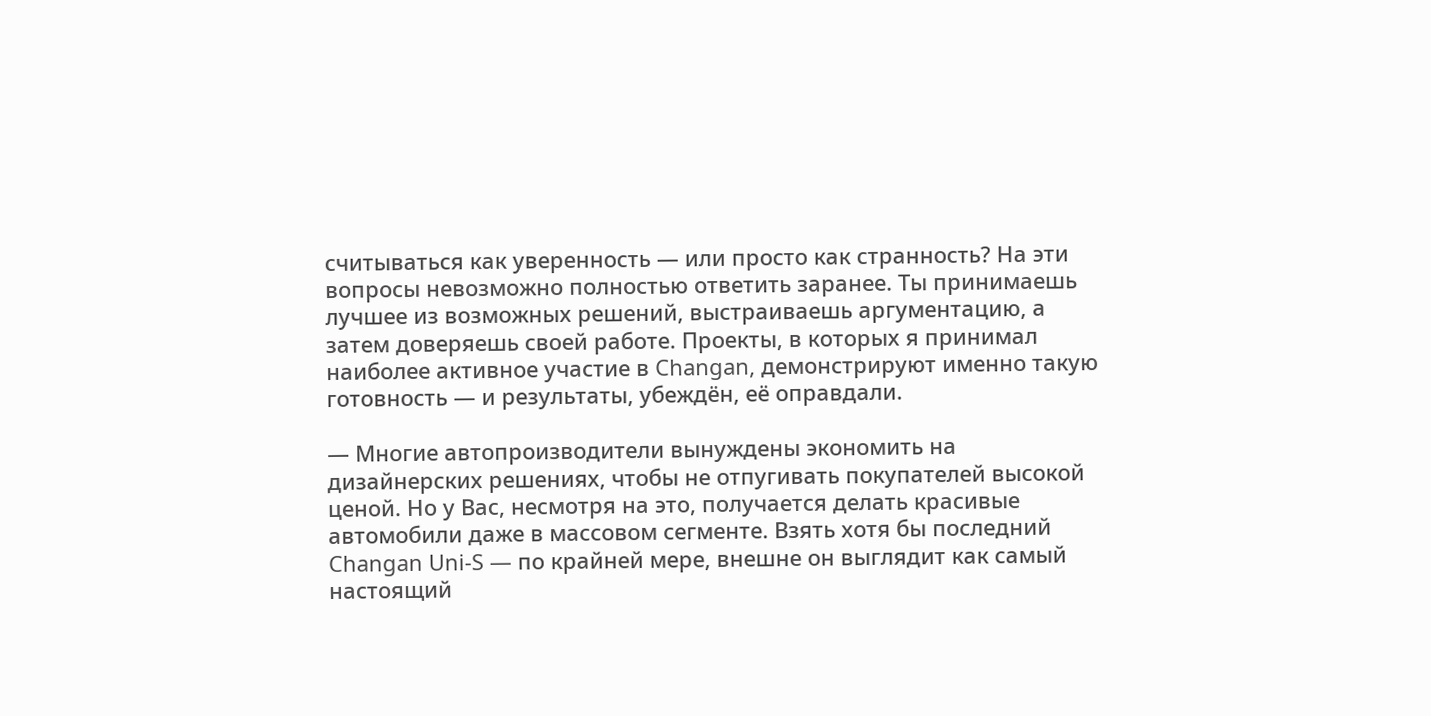считываться как уверенность — или просто как странность? На эти вопросы невозможно полностью ответить заранее. Ты принимаешь лучшее из возможных решений, выстраиваешь аргументацию, а затем доверяешь своей работе. Проекты, в которых я принимал наиболее активное участие в Changan, демонстрируют именно такую готовность — и результаты, убеждён, её оправдали.

— Многие автопроизводители вынуждены экономить на дизайнерских решениях, чтобы не отпугивать покупателей высокой ценой. Но у Вас, несмотря на это, получается делать красивые автомобили даже в массовом сегменте. Взять хотя бы последний Changan Uni-S — по крайней мере, внешне он выглядит как самый настоящий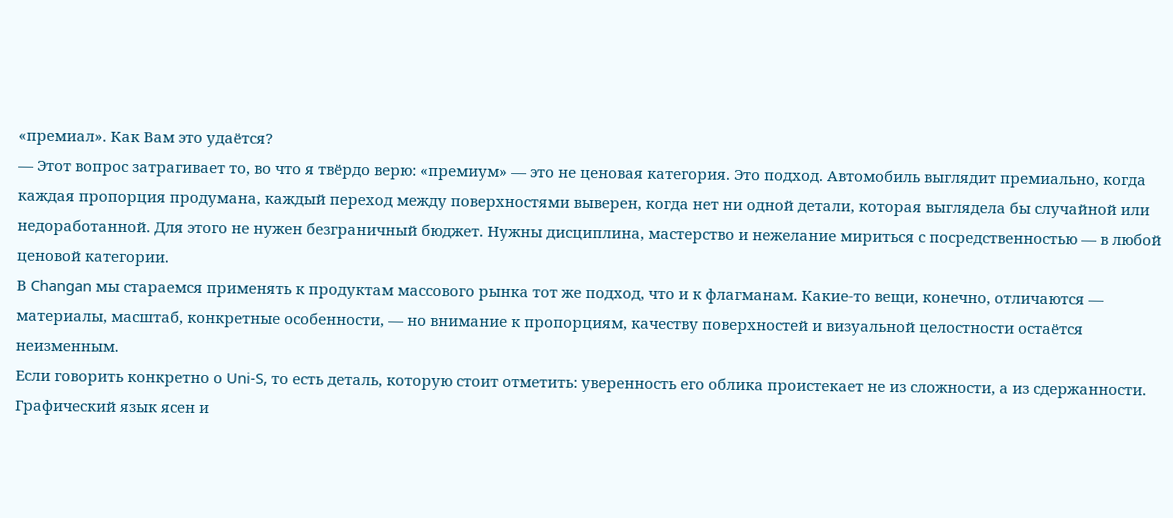«премиал». Как Вам это удаётся?
— Этот вопрос затрагивает то, во что я твёрдо верю: «премиум» — это не ценовая категория. Это подход. Автомобиль выглядит премиально, когда каждая пропорция продумана, каждый переход между поверхностями выверен, когда нет ни одной детали, которая выглядела бы случайной или недоработанной. Для этого не нужен безграничный бюджет. Нужны дисциплина, мастерство и нежелание мириться с посредственностью — в любой ценовой категории.
В Changan мы стараемся применять к продуктам массового рынка тот же подход, что и к флагманам. Какие-то вещи, конечно, отличаются — материалы, масштаб, конкретные особенности, — но внимание к пропорциям, качеству поверхностей и визуальной целостности остаётся неизменным.
Если говорить конкретно о Uni-S, то есть деталь, которую стоит отметить: уверенность его облика проистекает не из сложности, а из сдержанности. Графический язык ясен и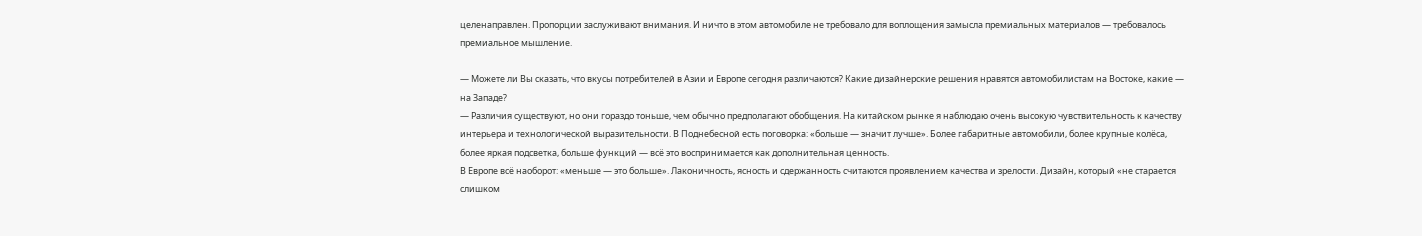целенаправлен. Пропорции заслуживают внимания. И ничто в этом автомобиле не требовало для воплощения замысла премиальных материалов — требовалось премиальное мышление.

— Можете ли Вы сказать, что вкусы потребителей в Азии и Европе сегодня различаются? Какие дизайнерские решения нравятся автомобилистам на Востоке, какие — на Западе?
— Различия существуют, но они гораздо тоньше, чем обычно предполагают обобщения. На китайском рынке я наблюдаю очень высокую чувствительность к качеству интерьера и технологической выразительности. В Поднебесной есть поговорка: «больше — значит лучше». Более габаритные автомобили, более крупные колёса, более яркая подсветка, больше функций — всё это воспринимается как дополнительная ценность.
В Европе всё наоборот: «меньше — это больше». Лаконичность, ясность и сдержанность считаются проявлением качества и зрелости. Дизайн, который «не старается слишком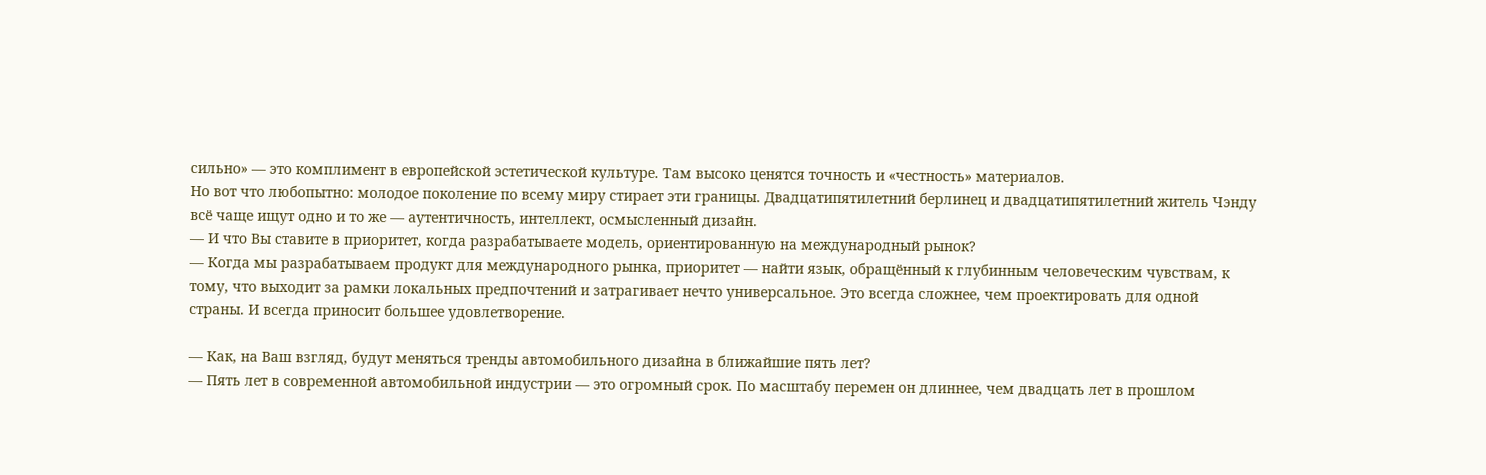сильно» — это комплимент в европейской эстетической культуре. Там высоко ценятся точность и «честность» материалов.
Но вот что любопытно: молодое поколение по всему миру стирает эти границы. Двадцатипятилетний берлинец и двадцатипятилетний житель Чэнду всё чаще ищут одно и то же — аутентичность, интеллект, осмысленный дизайн.
— И что Вы ставите в приоритет, когда разрабатываете модель, ориентированную на международный рынок?
— Когда мы разрабатываем продукт для международного рынка, приоритет — найти язык, обращённый к глубинным человеческим чувствам, к тому, что выходит за рамки локальных предпочтений и затрагивает нечто универсальное. Это всегда сложнее, чем проектировать для одной страны. И всегда приносит большее удовлетворение.

— Как, на Ваш взгляд, будут меняться тренды автомобильного дизайна в ближайшие пять лет?
— Пять лет в современной автомобильной индустрии — это огромный срок. По масштабу перемен он длиннее, чем двадцать лет в прошлом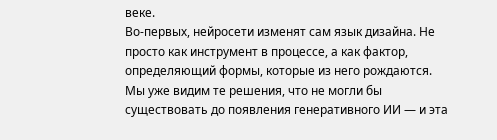веке.
Во-первых, нейросети изменят сам язык дизайна. Не просто как инструмент в процессе, а как фактор, определяющий формы, которые из него рождаются. Мы уже видим те решения, что не могли бы существовать до появления генеративного ИИ — и эта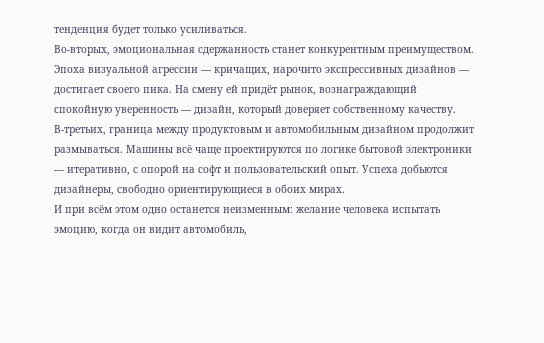тенденция будет только усиливаться.
Во-вторых, эмоциональная сдержанность станет конкурентным преимуществом. Эпоха визуальной агрессии — кричащих, нарочито экспрессивных дизайнов — достигает своего пика. На смену ей придёт рынок, вознаграждающий спокойную уверенность — дизайн, который доверяет собственному качеству.
В-третьих, граница между продуктовым и автомобильным дизайном продолжит размываться. Машины всё чаще проектируются по логике бытовой электроники — итеративно, с опорой на софт и пользовательский опыт. Успеха добьются дизайнеры, свободно ориентирующиеся в обоих мирах.
И при всём этом одно останется неизменным: желание человека испытать эмоцию, когда он видит автомобиль,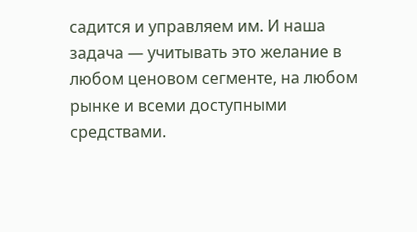садится и управляем им. И наша задача — учитывать это желание в любом ценовом сегменте, на любом рынке и всеми доступными средствами.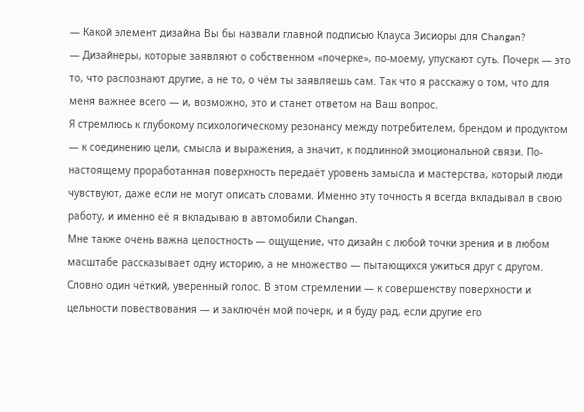— Какой элемент дизайна Вы бы назвали главной подписью Клауса Зисиоры для Changan?
— Дизайнеры, которые заявляют о собственном «почерке», по-моему, упускают суть. Почерк — это то, что распознают другие, а не то, о чём ты заявляешь сам. Так что я расскажу о том, что для меня важнее всего — и, возможно, это и станет ответом на Ваш вопрос.
Я стремлюсь к глубокому психологическому резонансу между потребителем, брендом и продуктом — к соединению цели, смысла и выражения, а значит, к подлинной эмоциональной связи. По-настоящему проработанная поверхность передаёт уровень замысла и мастерства, который люди чувствуют, даже если не могут описать словами. Именно эту точность я всегда вкладывал в свою работу, и именно её я вкладываю в автомобили Changan.
Мне также очень важна целостность — ощущение, что дизайн с любой точки зрения и в любом масштабе рассказывает одну историю, а не множество — пытающихся ужиться друг с другом. Словно один чёткий, уверенный голос. В этом стремлении — к совершенству поверхности и цельности повествования — и заключён мой почерк, и я буду рад, если другие его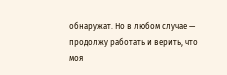обнаружат. Но в любом случае — продолжу работать и верить, что моя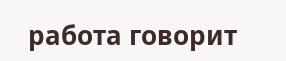работа говорит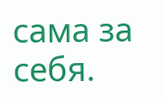сама за себя.